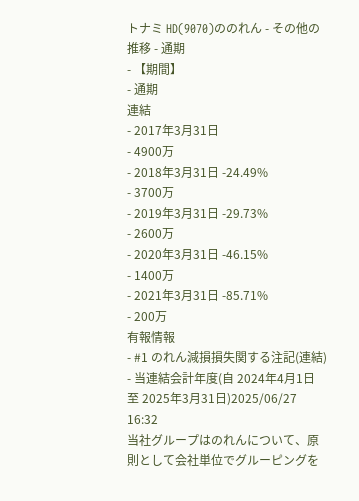トナミ HD(9070)ののれん - その他の推移 - 通期
- 【期間】
- 通期
連結
- 2017年3月31日
- 4900万
- 2018年3月31日 -24.49%
- 3700万
- 2019年3月31日 -29.73%
- 2600万
- 2020年3月31日 -46.15%
- 1400万
- 2021年3月31日 -85.71%
- 200万
有報情報
- #1 のれん減損損失関する注記(連結)
- 当連結会計年度(自 2024年4月1日 至 2025年3月31日)2025/06/27 16:32
当社グループはのれんについて、原則として会社単位でグルーピングを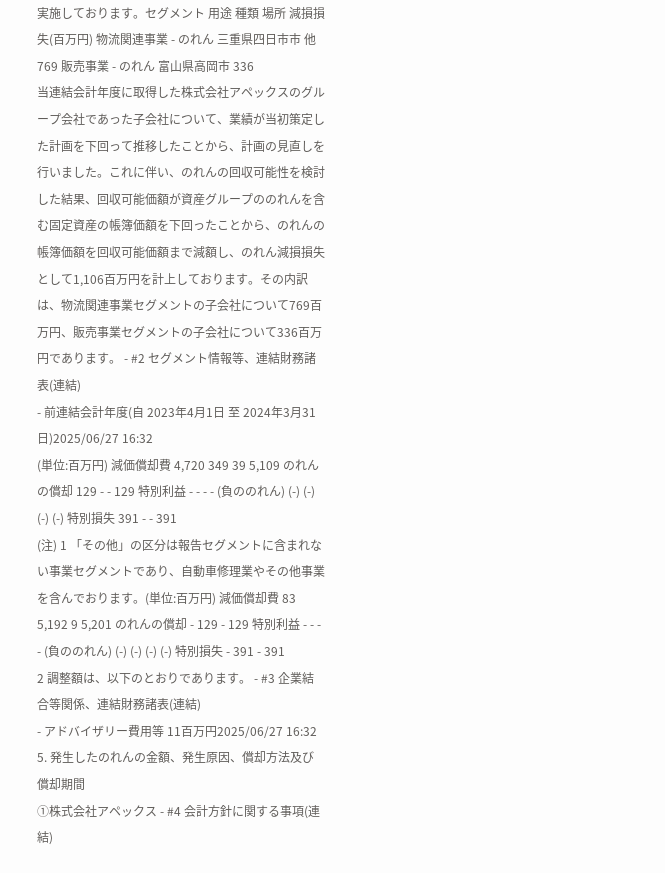実施しております。セグメント 用途 種類 場所 減損損失(百万円) 物流関連事業 - のれん 三重県四日市市 他 769 販売事業 - のれん 富山県高岡市 336
当連結会計年度に取得した株式会社アペックスのグループ会社であった子会社について、業績が当初策定した計画を下回って推移したことから、計画の見直しを行いました。これに伴い、のれんの回収可能性を検討した結果、回収可能価額が資産グループののれんを含む固定資産の帳簿価額を下回ったことから、のれんの帳簿価額を回収可能価額まで減額し、のれん減損損失として1,106百万円を計上しております。その内訳は、物流関連事業セグメントの子会社について769百万円、販売事業セグメントの子会社について336百万円であります。 - #2 セグメント情報等、連結財務諸表(連結)
- 前連結会計年度(自 2023年4月1日 至 2024年3月31日)2025/06/27 16:32
(単位:百万円) 減価償却費 4,720 349 39 5,109 のれんの償却 129 - - 129 特別利益 - - - - (負ののれん) (-) (-) (-) (-) 特別損失 391 - - 391
(注) 1 「その他」の区分は報告セグメントに含まれない事業セグメントであり、自動車修理業やその他事業を含んでおります。(単位:百万円) 減価償却費 83 5,192 9 5,201 のれんの償却 - 129 - 129 特別利益 - - - - (負ののれん) (-) (-) (-) (-) 特別損失 - 391 - 391
2 調整額は、以下のとおりであります。 - #3 企業結合等関係、連結財務諸表(連結)
- アドバイザリー費用等 11百万円2025/06/27 16:32
5. 発生したのれんの金額、発生原因、償却方法及び償却期間
①株式会社アペックス - #4 会計方針に関する事項(連結)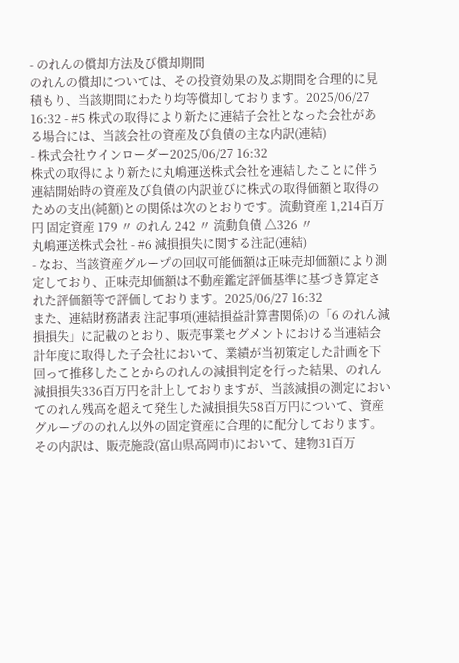- のれんの償却方法及び償却期間
のれんの償却については、その投資効果の及ぶ期間を合理的に見積もり、当該期間にわたり均等償却しております。2025/06/27 16:32 - #5 株式の取得により新たに連結子会社となった会社がある場合には、当該会社の資産及び負債の主な内訳(連結)
- 株式会社ウインローダー2025/06/27 16:32
株式の取得により新たに丸嶋運送株式会社を連結したことに伴う連結開始時の資産及び負債の内訳並びに株式の取得価額と取得のための支出(純額)との関係は次のとおりです。流動資産 1,214百万円 固定資産 179 〃 のれん 242 〃 流動負債 △326 〃
丸嶋運送株式会社 - #6 減損損失に関する注記(連結)
- なお、当該資産グループの回収可能価額は正味売却価額により測定しており、正味売却価額は不動産鑑定評価基準に基づき算定された評価額等で評価しております。2025/06/27 16:32
また、連結財務諸表 注記事項(連結損益計算書関係)の「6 のれん減損損失」に記載のとおり、販売事業セグメントにおける当連結会計年度に取得した子会社において、業績が当初策定した計画を下回って推移したことからのれんの減損判定を行った結果、のれん減損損失336百万円を計上しておりますが、当該減損の測定においてのれん残高を超えて発生した減損損失58百万円について、資産グループののれん以外の固定資産に合理的に配分しております。
その内訳は、販売施設(富山県高岡市)において、建物31百万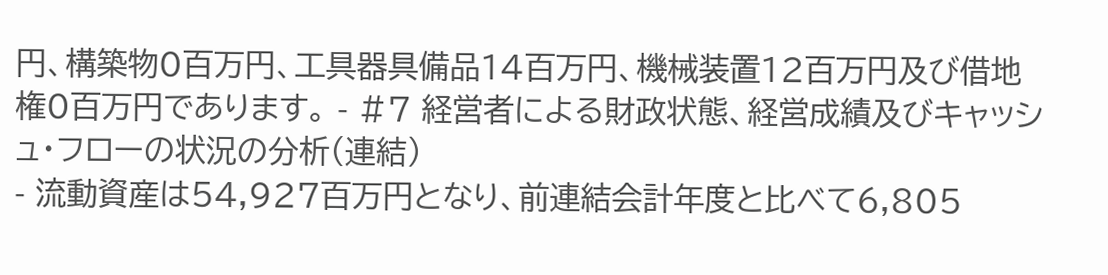円、構築物0百万円、工具器具備品14百万円、機械装置12百万円及び借地権0百万円であります。 - #7 経営者による財政状態、経営成績及びキャッシュ・フローの状況の分析(連結)
- 流動資産は54,927百万円となり、前連結会計年度と比べて6,805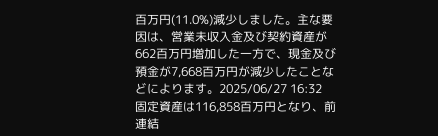百万円(11.0%)減少しました。主な要因は、営業未収入金及び契約資産が662百万円増加した一方で、現金及び預金が7,668百万円が減少したことなどによります。2025/06/27 16:32
固定資産は116,858百万円となり、前連結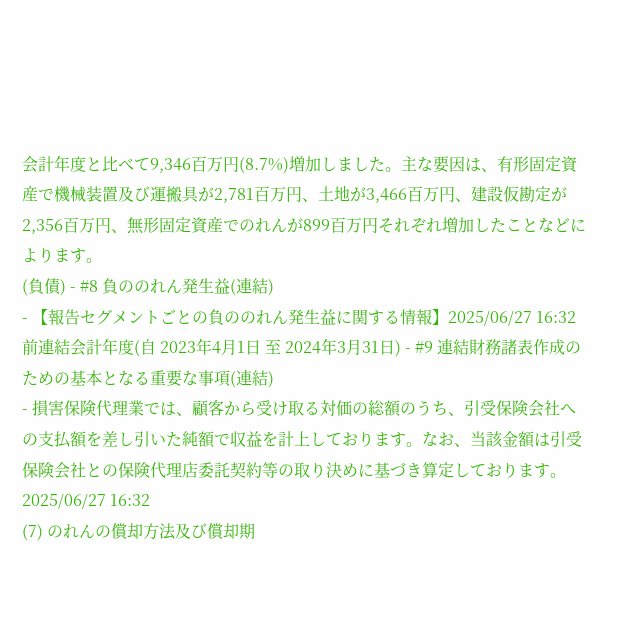会計年度と比べて9,346百万円(8.7%)増加しました。主な要因は、有形固定資産で機械装置及び運搬具が2,781百万円、土地が3,466百万円、建設仮勘定が2,356百万円、無形固定資産でのれんが899百万円それぞれ増加したことなどによります。
(負債) - #8 負ののれん発生益(連結)
- 【報告セグメントごとの負ののれん発生益に関する情報】2025/06/27 16:32
前連結会計年度(自 2023年4月1日 至 2024年3月31日) - #9 連結財務諸表作成のための基本となる重要な事項(連結)
- 損害保険代理業では、顧客から受け取る対価の総額のうち、引受保険会社への支払額を差し引いた純額で収益を計上しております。なお、当該金額は引受保険会社との保険代理店委託契約等の取り決めに基づき算定しております。2025/06/27 16:32
(7) のれんの償却方法及び償却期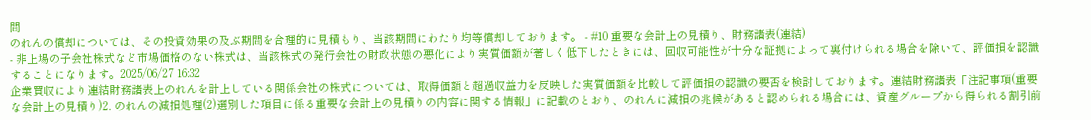間
のれんの償却については、その投資効果の及ぶ期間を合理的に見積もり、当該期間にわたり均等償却しております。 - #10 重要な会計上の見積り、財務諸表(連結)
- 非上場の子会社株式など市場価格のない株式は、当該株式の発行会社の財政状態の悪化により実質価額が著しく低下したときには、回収可能性が十分な証拠によって裏付けられる場合を除いて、評価損を認識することになります。2025/06/27 16:32
企業買収により連結財務諸表上のれんを計上している関係会社の株式については、取得価額と超過収益力を反映した実質価額を比較して評価損の認識の要否を検討しております。連結財務諸表「注記事項(重要な会計上の見積り)2. のれんの減損処理(2)選別した項目に係る重要な会計上の見積りの内容に関する情報」に記載のとおり、のれんに減損の兆候があると認められる場合には、資産グループから得られる割引前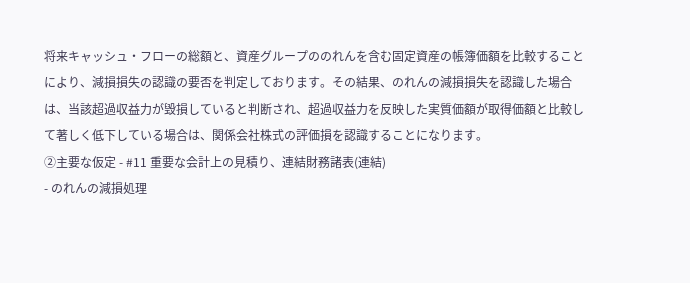将来キャッシュ・フローの総額と、資産グループののれんを含む固定資産の帳簿価額を比較することにより、減損損失の認識の要否を判定しております。その結果、のれんの減損損失を認識した場合は、当該超過収益力が毀損していると判断され、超過収益力を反映した実質価額が取得価額と比較して著しく低下している場合は、関係会社株式の評価損を認識することになります。
②主要な仮定 - #11 重要な会計上の見積り、連結財務諸表(連結)
- のれんの減損処理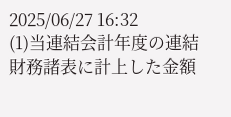2025/06/27 16:32
(1)当連結会計年度の連結財務諸表に計上した金額